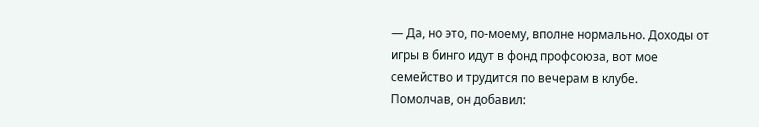— Да, но это, по-моему, вполне нормально. Доходы от игры в бинго идут в фонд профсоюза, вот мое семейство и трудится по вечерам в клубе.
Помолчав, он добавил: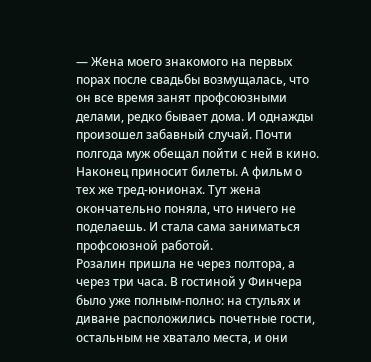— Жена моего знакомого на первых порах после свадьбы возмущалась, что он все время занят профсоюзными делами, редко бывает дома. И однажды произошел забавный случай. Почти полгода муж обещал пойти с ней в кино. Наконец приносит билеты. А фильм о тех же тред-юнионах. Тут жена окончательно поняла, что ничего не поделаешь. И стала сама заниматься профсоюзной работой.
Розалин пришла не через полтора, а через три часа. В гостиной у Финчера было уже полным-полно: на стульях и диване расположились почетные гости, остальным не хватало места, и они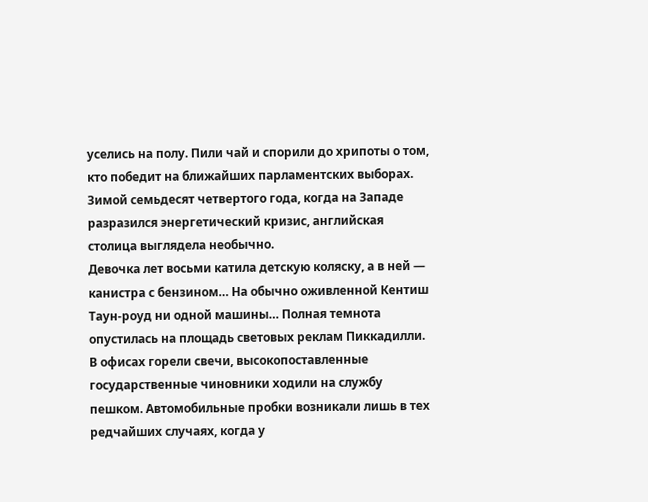уселись на полу. Пили чай и спорили до хрипоты о том, кто победит на ближайших парламентских выборах.
Зимой семьдесят четвертого года, когда на Западе разразился энергетический кризис, английская столица выглядела необычно.
Девочка лет восьми катила детскую коляску, а в ней — канистра с бензином… На обычно оживленной Кентиш Таун-роуд ни одной машины… Полная темнота опустилась на площадь световых реклам Пиккадилли.
В офисах горели свечи, высокопоставленные государственные чиновники ходили на службу пешком. Автомобильные пробки возникали лишь в тех редчайших случаях, когда у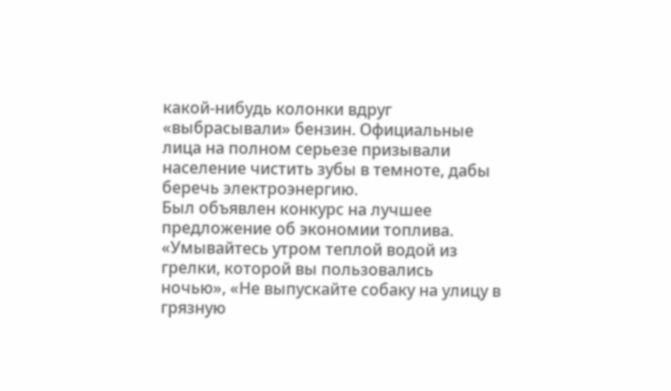какой-нибудь колонки вдруг «выбрасывали» бензин. Официальные лица на полном серьезе призывали население чистить зубы в темноте, дабы беречь электроэнергию.
Был объявлен конкурс на лучшее предложение об экономии топлива. «Умывайтесь утром теплой водой из грелки, которой вы пользовались ночью», «Не выпускайте собаку на улицу в грязную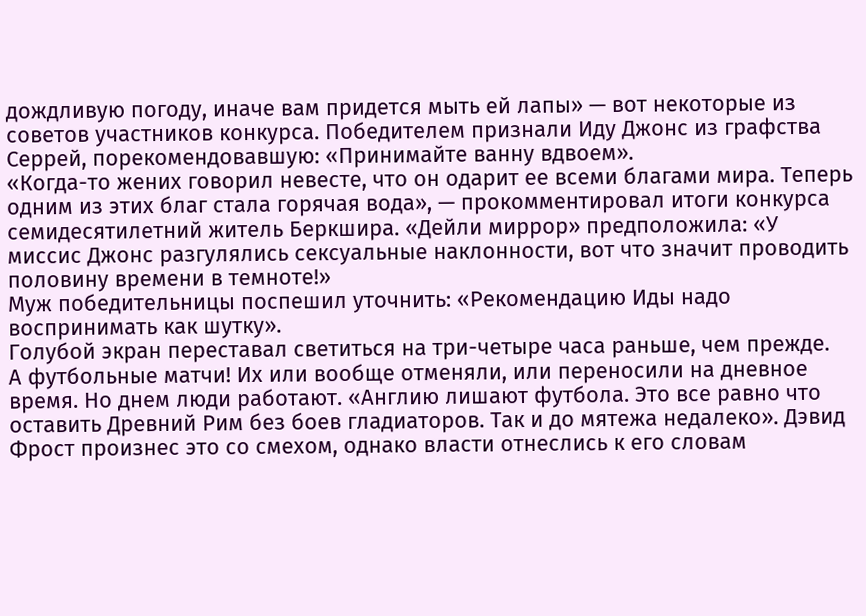дождливую погоду, иначе вам придется мыть ей лапы» — вот некоторые из советов участников конкурса. Победителем признали Иду Джонс из графства Серрей, порекомендовавшую: «Принимайте ванну вдвоем».
«Когда-то жених говорил невесте, что он одарит ее всеми благами мира. Теперь одним из этих благ стала горячая вода», — прокомментировал итоги конкурса семидесятилетний житель Беркшира. «Дейли миррор» предположила: «У миссис Джонс разгулялись сексуальные наклонности, вот что значит проводить половину времени в темноте!»
Муж победительницы поспешил уточнить: «Рекомендацию Иды надо воспринимать как шутку».
Голубой экран переставал светиться на три-четыре часа раньше, чем прежде.
А футбольные матчи! Их или вообще отменяли, или переносили на дневное время. Но днем люди работают. «Англию лишают футбола. Это все равно что оставить Древний Рим без боев гладиаторов. Так и до мятежа недалеко». Дэвид Фрост произнес это со смехом, однако власти отнеслись к его словам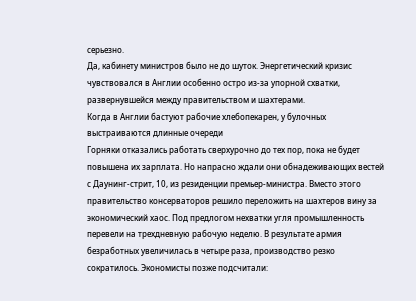серьезно.
Да, кабинету министров было не до шуток. Энергетический кризис чувствовался в Англии особенно остро из-за упорной схватки, развернувшейся между правительством и шахтерами.
Когда в Англии бастуют рабочие хлебопекарен, у булочных выстраиваются длинные очереди
Горняки отказались работать сверхурочно до тех пор, пока не будет повышена их зарплата. Но напрасно ждали они обнадеживающих вестей с Даунинг-стрит, 10, из резиденции премьер-министра. Вместо этого правительство консерваторов решило переложить на шахтеров вину за экономический хаос. Под предлогом нехватки угля промышленность перевели на трехдневную рабочую неделю. В результате армия безработных увеличилась в четыре раза, производство резко сократилось. Экономисты позже подсчитали: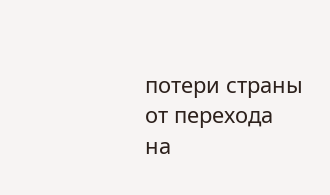потери страны от перехода на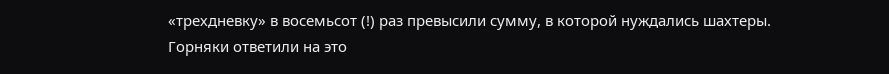«трехдневку» в восемьсот (!) раз превысили сумму, в которой нуждались шахтеры.
Горняки ответили на это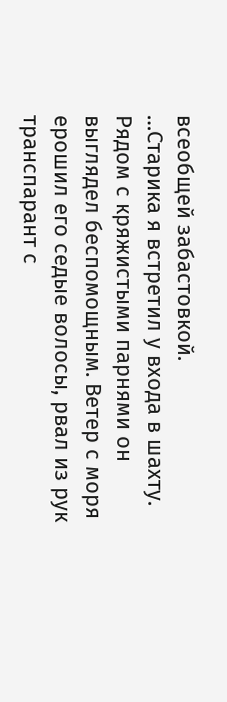всеобщей забастовкой.
…Старика я встретил у входа в шахту. Рядом с кряжистыми парнями он выглядел беспомощным. Ветер с моря ерошил его седые волосы, рвал из рук транспарант с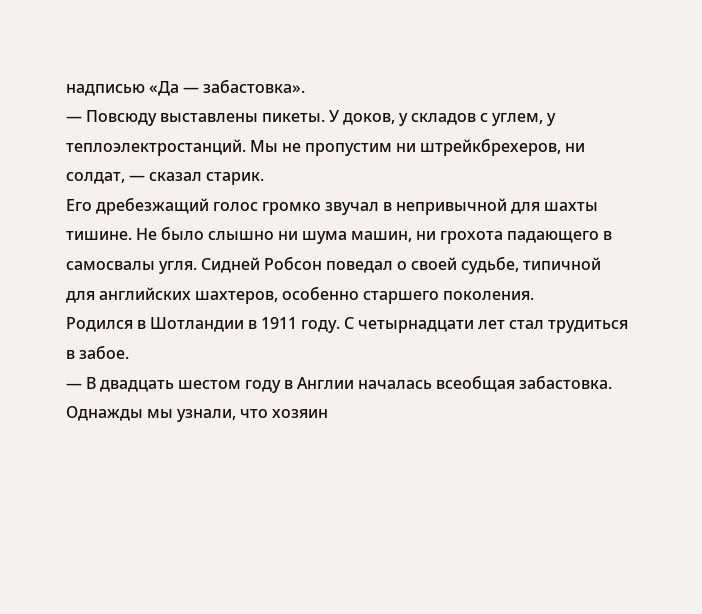надписью «Да — забастовка».
— Повсюду выставлены пикеты. У доков, у складов с углем, у теплоэлектростанций. Мы не пропустим ни штрейкбрехеров, ни солдат, — сказал старик.
Его дребезжащий голос громко звучал в непривычной для шахты тишине. Не было слышно ни шума машин, ни грохота падающего в самосвалы угля. Сидней Робсон поведал о своей судьбе, типичной для английских шахтеров, особенно старшего поколения.
Родился в Шотландии в 1911 году. С четырнадцати лет стал трудиться в забое.
— В двадцать шестом году в Англии началась всеобщая забастовка. Однажды мы узнали, что хозяин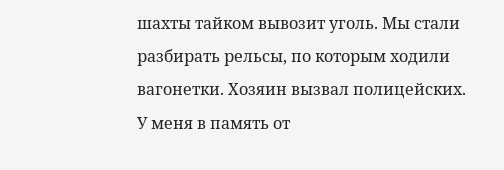шахты тайком вывозит уголь. Мы стали разбирать рельсы, по которым ходили вагонетки. Хозяин вызвал полицейских. У меня в память от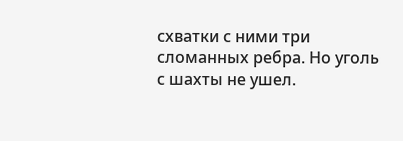схватки с ними три сломанных ребра. Но уголь с шахты не ушел.